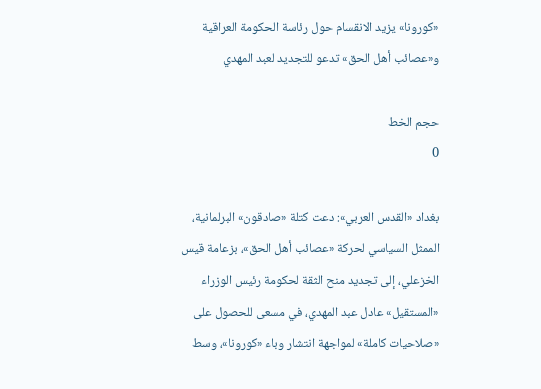«كورونا» يزيد الانقسام حول رئاسة الحكومة العراقية و«عصائب أهل الحق» تدعو للتجديد لعبد المهدي

حجم الخط
0

بغداد «القدس العربي»: دعت كتلة «صادقون» البرلمانية، الممثل السياسي لحركة «عصائب أهل الحق»، بزعامة قيس الخزعلي، إلى تجديد منح الثقة لحكومة رئيس الوزراء «المستقيل» عادل عبد المهدي، في مسعى للحصول على «صلاحيات كاملة» لمواجهة انتشار وباء «كورونا»، وسط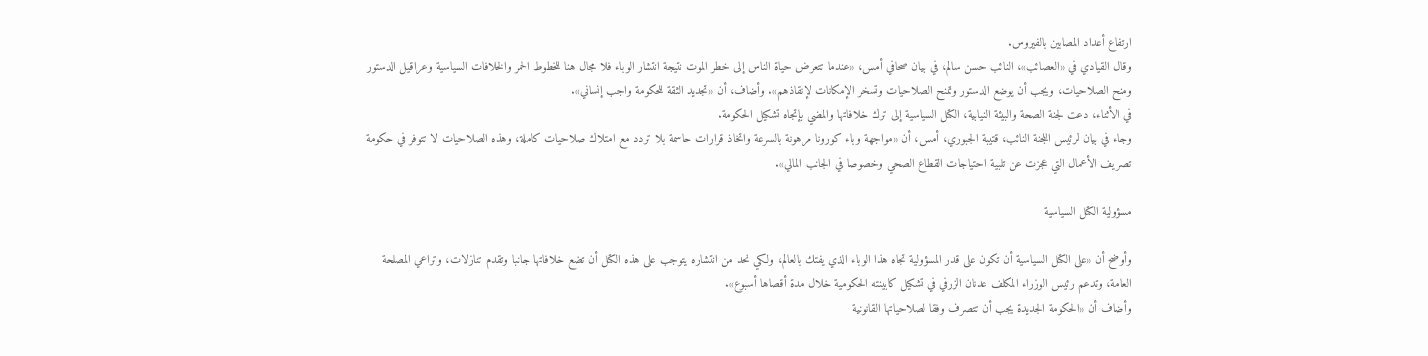ارتفاع أعداد المصابين بالفيروس.
وقال القيادي في «العصائب»، النائب حسن سالم، في بيان صحافي أمس، «عندما تتعرض حياة الناس إلى خطر الموت نتيجة انتشار الوباء فلا مجال هنا للخطوط الحمر والخلافات السياسية وعراقيل الدستور ومنح الصلاحيات، ويجب أن يوضع الدستور وتمنح الصلاحيات وتسخر الإمكانات لإنقاذهم». وأضاف، أن «تجديد الثقة للحكومة واجب إنساني».
في الأثناء، دعت لجنة الصحة والبيئة النيابية، الكتل السياسية إلى ترك خلافاتها والمضي بإتجاه تشكيل الحكومة.
وجاء في بيان لرئيس اللجنة النائب، قتيبة الجبوري، أمس، أن «مواجهة وباء كورونا مرهونة بالسرعة واتخاذ قرارات حاسمة بلا تردد مع امتلاك صلاحيات كاملة، وهذه الصلاحيات لا تتوفر في حكومة تصريف الأعمال التي عجزت عن تلبية احتياجات القطاع الصحي وخصوصا في الجانب المالي».

مسؤولية الكتل السياسية

وأوضح أن «على الكتل السياسية أن تكون على قدر المسؤولية تجاه هذا الوباء الذي يفتك بالعالم، ولكي نحد من انتشاره يتوجب على هذه الكتل أن تضع خلافاتها جانبا وتقدم تنازلات، وتراعي المصلحة العامة، وتدعم رئيس الوزراء المكلف عدنان الزرفي في تشكيل كابينته الحكومية خلال مدة أقصاها أسبوع».
وأضاف أن «الحكومة الجديدة يجب أن تتصرف وفقا لصلاحياتها القانونية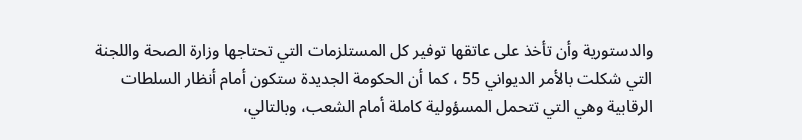والدستورية وأن تأخذ على عاتقها توفير كل المستلزمات التي تحتاجها وزارة الصحة واللجنة التي شكلت بالأمر الديواني 55 ، كما أن الحكومة الجديدة ستكون أمام أنظار السلطات الرقابية وهي التي تتحمل المسؤولية كاملة أمام الشعب، وبالتالي،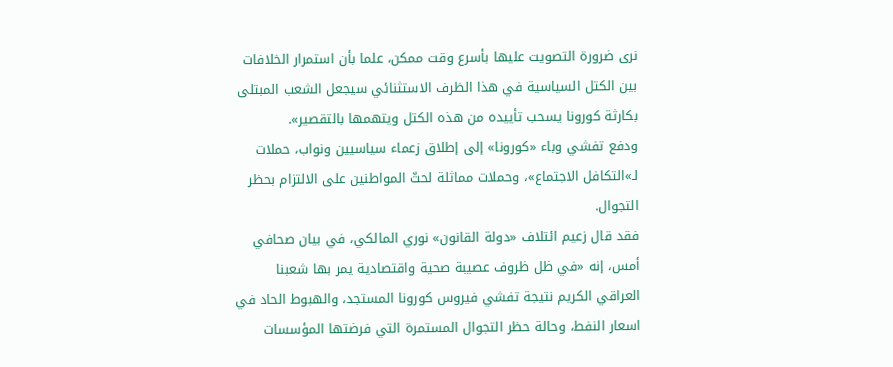نرى ضرورة التصويت عليها بأسرع وقت ممكن، علما بأن استمرار الخلافات بين الكتل السياسية في هذا الظرف الاستثنائي سيجعل الشعب المبتلى بكارثة كورونا يسحب تأييده من هذه الكتل ويتهمها بالتقصير».
ودفع تفشي وباء «كورونا» إلى إطلاق زعماء سياسيين ونواب، حملات لـ»التكافل الاجتماع»، وحملات مماثلة لحثّ المواطنين على الالتزام بحظر التجوال.
فقد قال زعيم ائتلاف «دولة القانون» نوري المالكي، في بيان صحافي أمس، إنه «في ظل ظروف عصيبة صحية واقتصادية يمر بها شعبنا العراقي الكريم نتيجة تفشي فيروس كورونا المستجد، والهبوط الحاد في اسعار النفط، وحالة حظر التجوال المستمرة التي فرضتها المؤسسات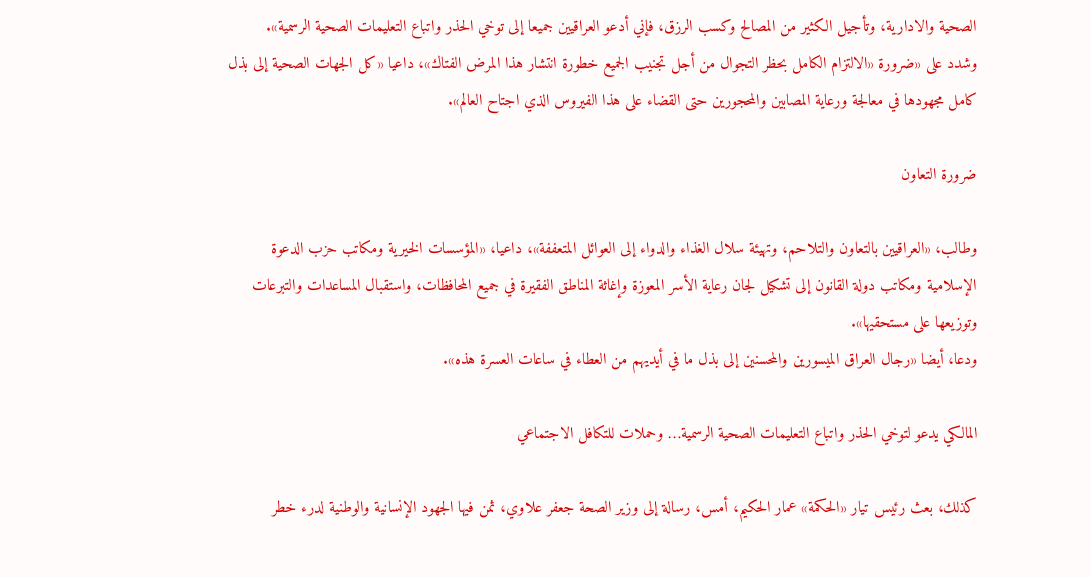الصحية والادارية، وتأجيل الكثير من المصالح وكسب الرزق، فإني أدعو العراقيين جميعا إلى توخي الحذر واتباع التعليمات الصحية الرسمية».
وشدد على «ضرورة «الالتزام الكامل بحظر التجوال من أجل تجنيب الجميع خطورة انتشار هذا المرض الفتاك»، داعيا «كل الجهات الصحية إلى بذل كامل مجهودها في معالجة ورعاية المصابين والمحجورين حتى القضاء على هذا الفيروس الذي اجتاح العالم».

ضرورة التعاون

وطالب، «العراقيين بالتعاون والتلاحم، وتهيئة سلال الغذاء والدواء إلى العوائل المتعففة»، داعيا، «المؤسسات الخيرية ومكاتب حزب الدعوة الإسلامية ومكاتب دولة القانون إلى تشكيل لجان رعاية الأسر المعوزة وإغاثة المناطق الفقيرة في جميع المحافظات، واستقبال المساعدات والتبرعات وتوزيعها على مستحقيها».
ودعا، أيضا «رجال العراق الميسورين والمحسنين إلى بذل ما في أيديهم من العطاء في ساعات العسرة هذه».

المالكي يدعو لتوخي الحذر واتباع التعليمات الصحية الرسمية… وحملات للتكافل الاجتماعي

كذلك، بعث رئيس تيار «الحكمة» عمار الحكيم، أمس، رسالة إلى وزير الصحة جعفر علاوي، ثمن فيها الجهود الإنسانية والوطنية لدرء خطر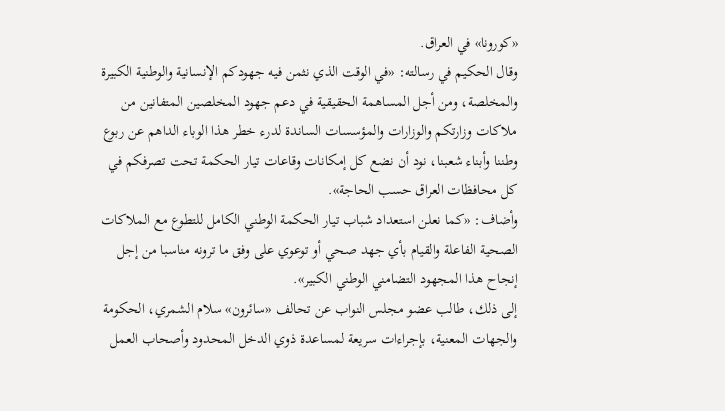«كورونا» في العراق.
وقال الحكيم في رسالته: «في الوقت الذي نثمن فيه جهودكم الإنسانية والوطنية الكبيرة والمخلصة، ومن أجل المساهمة الحقيقية في دعم جهود المخلصين المتفانين من ملاكات وزارتكم والوزارات والمؤسسات الساندة لدرء خطر هذا الوباء الداهم عن ربوع وطننا وأبناء شعبنا، نود أن نضع كل إمكانات وقاعات تيار الحكمة تحت تصرفكم في كل محافظات العراق حسب الحاجة».
وأضاف: «كما نعلن استعداد شباب تيار الحكمة الوطني الكامل للتطوع مع الملاكات الصحية الفاعلة والقيام بأي جهد صحي أو توعوي على وفق ما ترونه مناسبا من إجل إنجاح هذا المجهود التضامني الوطني الكبير».
إلى ذلك، طالب عضو مجلس النواب عن تحالف «سائرون» سلام الشمري، الحكومة والجهات المعنية، بإجراءات سريعة لمساعدة ذوي الدخل المحدود وأصحاب العمل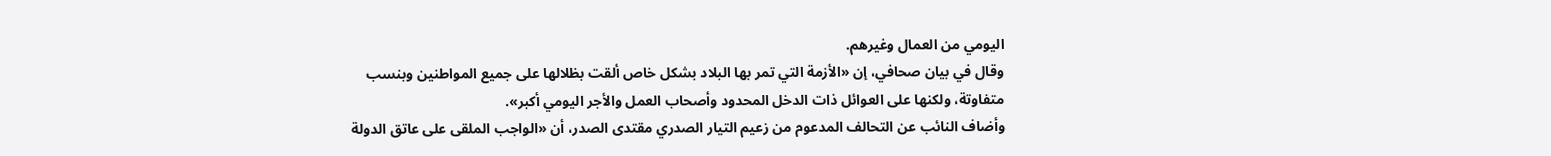اليومي من العمال وغيرهم.
وقال في بيان صحافي، إن «الأزمة التي تمر بها البلاد بشكل خاص ألقت بظلالها على جميع المواطنين وبنسب متفاوتة، ولكنها على العوائل ذات الدخل المحدود وأصحاب العمل والأجر اليومي أكبر».
وأضاف النائب عن التحالف المدعوم من زعيم التيار الصدري مقتدى الصدر، أن «الواجب الملقى على عاتق الدولة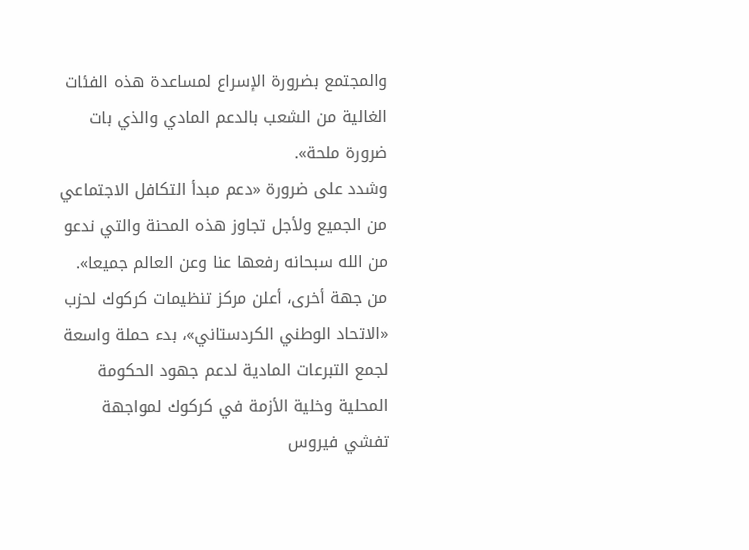والمجتمع بضرورة الإسراع لمساعدة هذه الفئات الغالية من الشعب بالدعم المادي والذي بات ضرورة ملحة».
وشدد على ضرورة «دعم مبدأ التكافل الاجتماعي من الجميع ولأجل تجاوز هذه المحنة والتي ندعو من الله سبحانه رفعها عنا وعن العالم جميعا».
من جهة أخرى، أعلن مركز تنظيمات كركوك لحزب «الاتحاد الوطني الكردستاني»، بدء حملة واسعة لجمع التبرعات المادية لدعم جهود الحكومة المحلية وخلية الأزمة في كركوك لمواجهة تفشي فيروس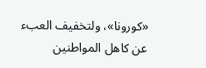«كورونا»، ولتخفيف العبء عن كاهل المواطنين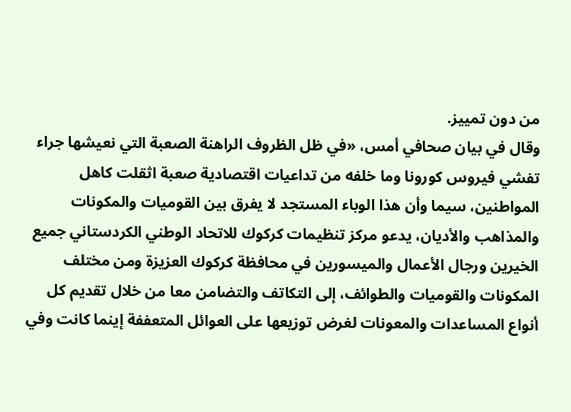من دون تمييز.
وقال في بيان صحافي أمس، «في ظل الظروف الراهنة الصعبة التي نعيشها جراء تفشي فيروس كورونا وما خلفه من تداعيات اقتصادية صعبة اثقلت كاهل المواطنين، سيما وأن هذا الوباء المستجد لا يفرق بين القوميات والمكونات والمذاهب والأديان، يدعو مركز تنظيمات كركوك للاتحاد الوطني الكردستاني جميع الخيرين ورجال الأعمال والميسورين في محافظة كركوك العزيزة ومن مختلف المكونات والقوميات والطوائف، إلى التكاتف والتضامن معا من خلال تقديم كل أنواع المساعدات والمعونات لغرض توزيعها على العوائل المتعففة إينما كانت وفي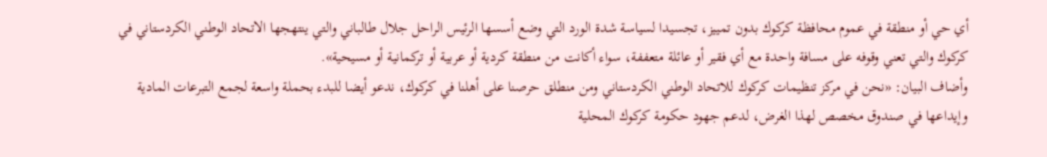أي حي أو منطقة في عموم محافظة كركوك بدون تمييز، تجسيدا لسياسة شدة الورد التي وضع أسسها الرئيس الراحل جلال طالباني والتي ينتهجها الاتحاد الوطني الكردستاني في كركوك والتي تعني وقوفه على مسافة واحدة مع أي فقير أو عائلة متعففة، سواء أكانت من منطقة كردية أو عربية أو تركمانية أو مسيحية».
وأضاف البيان: «نحن في مركز تنظيمات كركوك للاتحاد الوطني الكردستاني ومن منطلق حرصنا على أهلنا في كركوك، ندعو أيضا للبدء بحملة واسعة لجمع التبرعات المادية وإيداعها في صندوق مخصص لهذا الغرض، لدعم جهود حكومة كركوك المحلية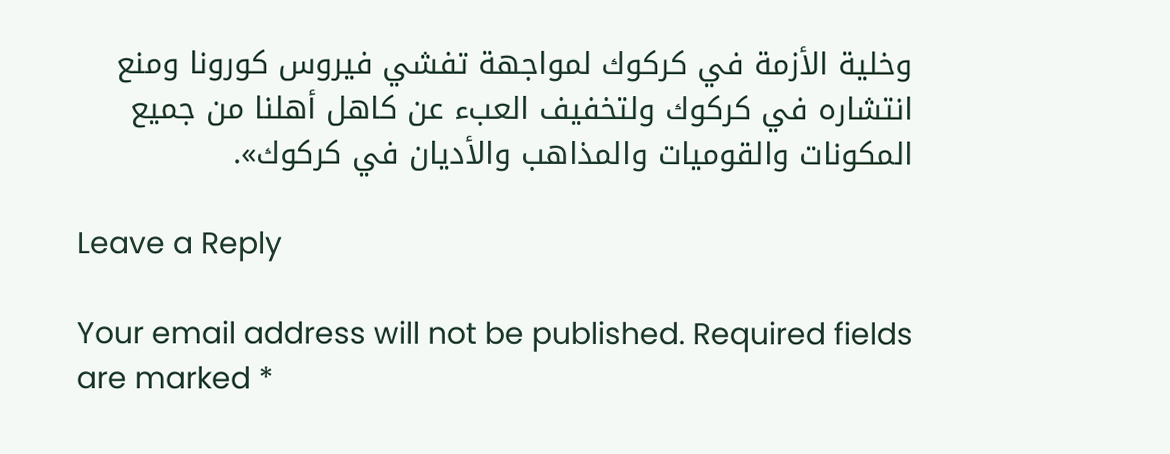وخلية الأزمة في كركوك لمواجهة تفشي فيروس كورونا ومنع انتشاره في كركوك ولتخفيف العبء عن كاهل أهلنا من جميع المكونات والقوميات والمذاهب والأديان في كركوك».

Leave a Reply

Your email address will not be published. Required fields are marked *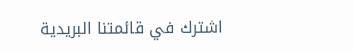اشترك في قائمتنا البريدية